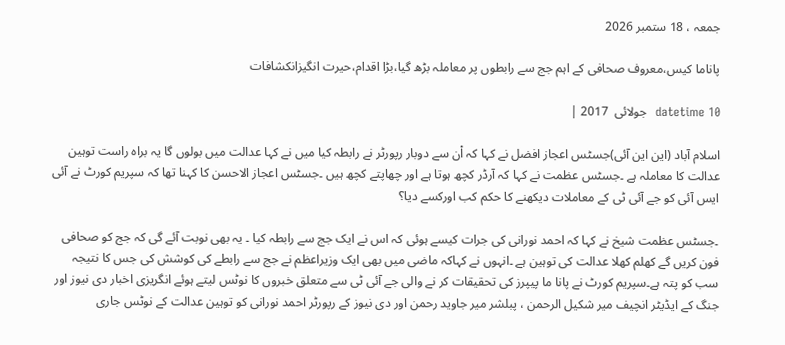جمعہ ، 18 ستمبر 2026

پاناما کیس،معروف صحافی کے اہم جج سے رابطوں پر معاملہ بڑھ گیا،بڑا اقدام،حیرت انگیزانکشافات

datetime 10  جولائی  2017 |

اسلام آباد (این این آئی)جسٹس اعجاز افضل نے کہا کہ اْن سے دوبار رپورٹر نے رابطہ کیا میں نے کہا عدالت میں بولوں گا یہ براہ راست توہین عدالت کا معاملہ ہے ۔جسٹس عظمت نے کہا کہ آرڈر کچھ ہوتا ہے اور چھاپتے کچھ ہیں ۔جسٹس اعجاز الاحسن کا کہنا تھا کہ سپریم کورٹ نے آئی ایس آئی کو جے آئی ٹی کے معاملات دیکھنے کا حکم کب اورکسے دیا؟

۔جسٹس عظمت شیخ نے کہا کہ احمد نورانی کی جرات کیسے ہوئی کہ اس نے ایک جج سے رابطہ کیا ۔ یہ بھی نوبت آئے گی کہ جج کو صحافی فون کریں گے کھلم کھلا عدالت کی توہین ہے ۔انہوں نے کہاکہ ماضی میں بھی ایک وزیراعظم نے جج سے رابطے کی کوشش کی جس کا نتیجہ سب کو پتہ ہے۔سپریم کورٹ نے پانا ما پیپرز کی تحقیقات کر نے والی جے آئی ٹی سے متعلق خبروں کا نوٹس لیتے ہوئے انگریزی اخبار دی نیوز اور جنگ کے ایڈیٹر انچیف میر شکیل الرحمن ، پبلشر میر جاوید رحمن اور دی نیوز کے رپورٹر احمد نورانی کو توہین عدالت کے نوٹس جاری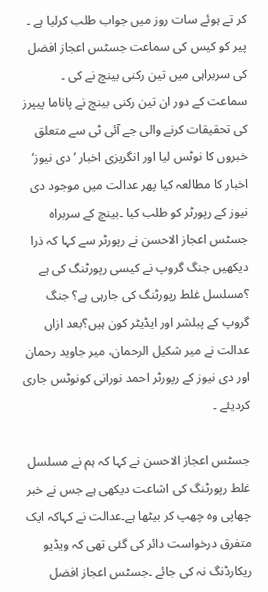کر تے ہوئے سات روز میں جواب طلب کرلیا ہے ۔ پیر کو کیس کی سماعت جسٹس اعجاز افضل کی سربراہی میں تین رکنی بینچ نے کی ۔ سماعت کے دور ان تین رکنی بینچ نے پاناما پیپرز کی تحقیقات کرنے والی جے آئی ٹی سے متعلق خبروں کا نوٹس لیا اور انگریزی اخبار ’دی نیوز‘ اخبار کا مطالعہ کیا پھر عدالت میں موجود دی نیوز کے رپورٹر کو طلب کیا ۔بینچ کے سربراہ جسٹس اعجاز الاحسن نے رپورٹر سے کہا کہ ذرا دیکھیں جنگ گروپ نے کیسی رپورٹنگ کی ہے ؟مسلسل غلط رپورٹنگ کی جارہی ہے؟ جنگ گروپ کے پبلشر اور ایڈیٹر کون ہیں؟بعد ازاں عدالت نے میر شکیل الرحمان، میر جاوید رحمان اور دی نیوز کے رپورٹر احمد نورانی کونوٹس جاری کردیئے ۔

جسٹس اعجاز الاحسن نے کہا کہ ہم نے مسلسل غلط رپورٹنگ کی اشاعت دیکھی ہے جس نے خبر چھاپی وہ چھپ کر بیٹھا ہے۔عدالت نے کہاکہ ایک متفرق درخواست دائر کی گئی تھی کہ ویڈیو ریکارڈنگ نہ کی جائے ۔جسٹس اعجاز افضل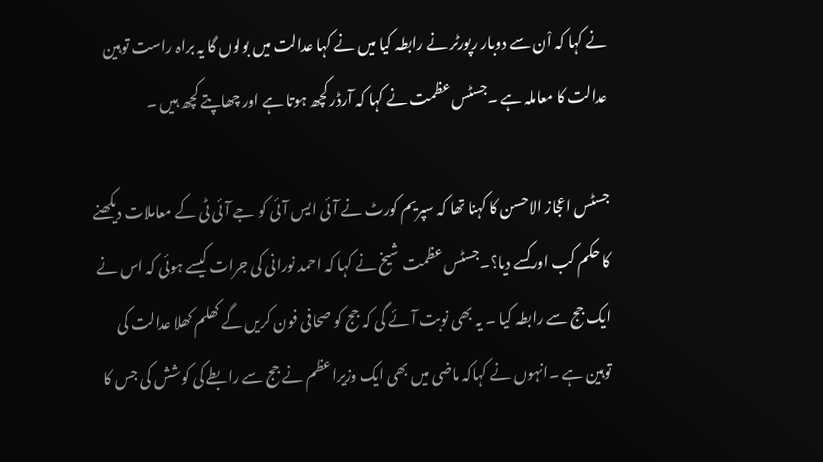نے کہا کہ اْن سے دوبار رپورٹر نے رابطہ کیا میں نے کہا عدالت میں بولوں گا یہ براہ راست توہین عدالت کا معاملہ ہے ۔جسٹس عظمت نے کہا کہ آرڈر کچھ ہوتا ہے اور چھاپتے کچھ ہیں ۔

جسٹس اعجاز الاحسن کا کہنا تھا کہ سپریم کورٹ نے آئی ایس آئی کو جے آئی ٹی کے معاملات دیکھنے کا حکم کب اورکسے دیا؟۔جسٹس عظمت شیخ نے کہا کہ احمد نورانی کی جرات کیسے ہوئی کہ اس نے ایک جج سے رابطہ کیا ۔ یہ بھی نوبت آئے گی کہ جج کو صحافی فون کریں گے کھلم کھلا عدالت کی توہین ہے ۔انہوں نے کہاکہ ماضی میں بھی ایک وزیراعظم نے جج سے رابطے کی کوشش کی جس کا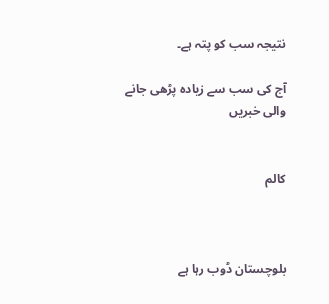نتیجہ سب کو پتہ ہے۔

آج کی سب سے زیادہ پڑھی جانے والی خبریں


کالم



بلوچستان ڈوب رہا ہے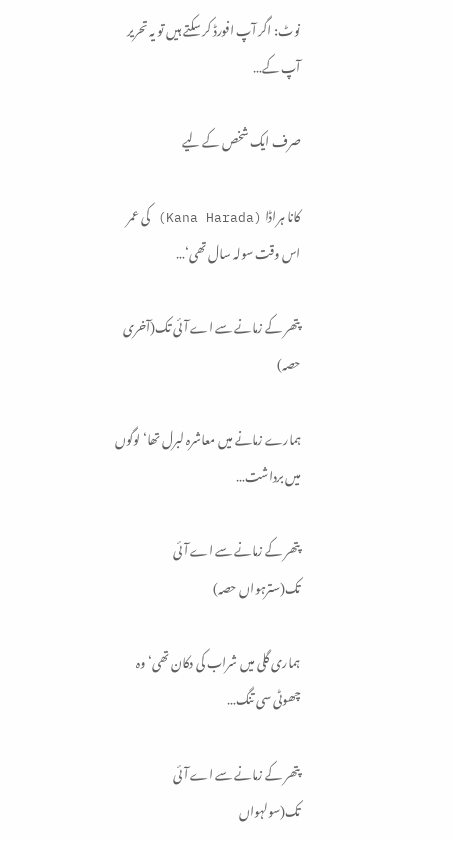نوٹ: اگر آپ افورڈ کر سکتے ہیں تو یہ تحریر آپ کے…

صرف ایک شخص کے لیے

کانا ہراڈا (Kana Harada) کی عمر اس وقت سولہ سال تھی‘…

پتھر کے زمانے سے اے آئی تک(آخری حصہ)

ہمارے زمانے میں معاشرہ لبرل تھا‘ لوگوں میں برداشت…

پتھر کے زمانے سے اے آئی تک(سترہواں حصہ)

ہماری گلی میں شراب کی دکان تھی‘ وہ چھوٹی سی تنگ…

پتھر کے زمانے سے اے آئی تک(سولہواں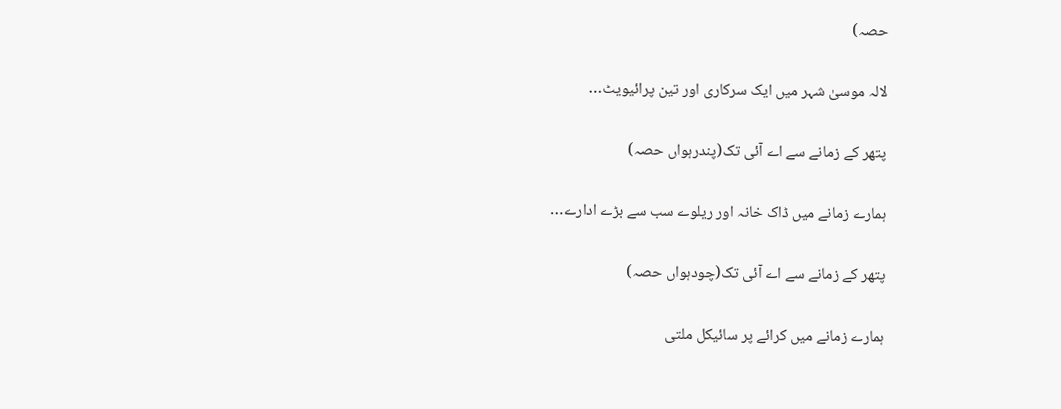حصہ)

لالہ موسیٰ شہر میں ایک سرکاری اور تین پرائیویٹ…

پتھر کے زمانے سے اے آئی تک(پندرہواں حصہ)

ہمارے زمانے میں ڈاک خانہ اور ریلوے سب سے بڑے ادارے…

پتھر کے زمانے سے اے آئی تک(چودہواں حصہ)

ہمارے زمانے میں کرائے پر سائیکل ملتی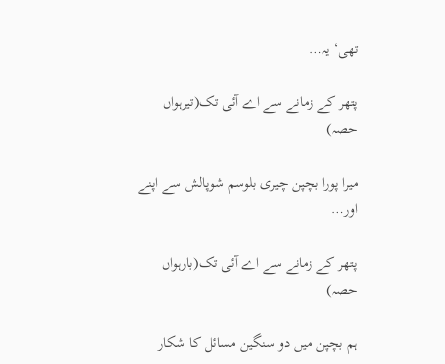تھی‘ یہ…

پتھر کے زمانے سے اے آئی تک(تیرہواں حصہ)

میرا پورا بچپن چیری بلوسم شوپالش سے اپنے اور…

پتھر کے زمانے سے اے آئی تک(بارہواں حصہ)

ہم بچپن میں دو سنگین مسائل کا شکار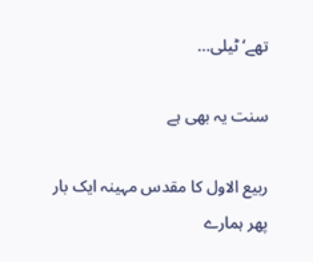تھے‘ ٹیلی…

سنت یہ بھی ہے

ربیع الاول کا مقدس مہینہ ایک بار پھر ہمارے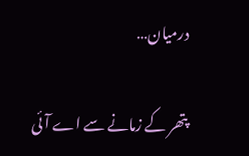درمیان…

پتھر کے زمانے سے اے آئی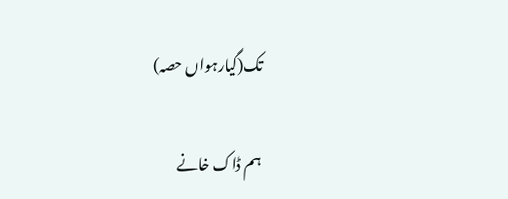تک(گیارہواں حصہ)

ہم ڈاک خانے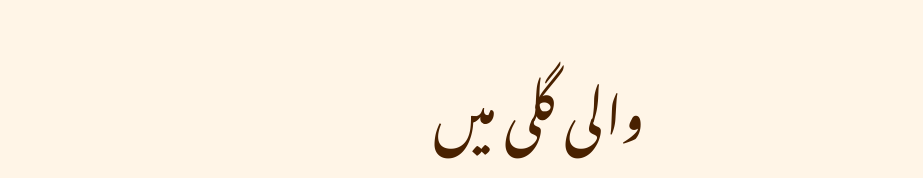والی گلی میں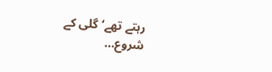رہتے تھے‘ گلی کے شروع…